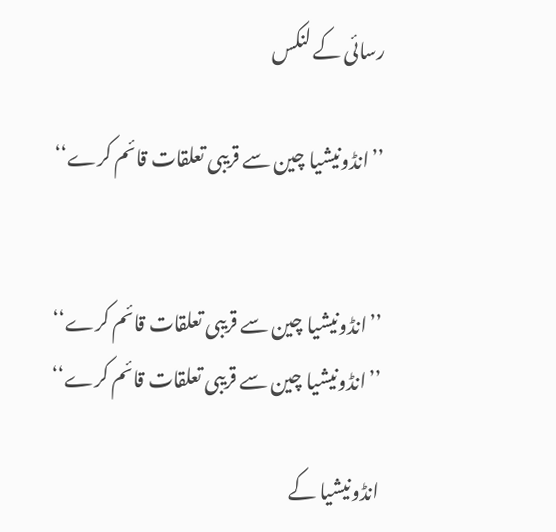رسائی کے لنکس

’’انڈونیشیا چین سے قریبی تعلقات قائم کرے‘‘


’’انڈونیشیا چین سے قریبی تعلقات قائم کرے‘‘
’’انڈونیشیا چین سے قریبی تعلقات قائم کرے‘‘

انڈونیشیا کے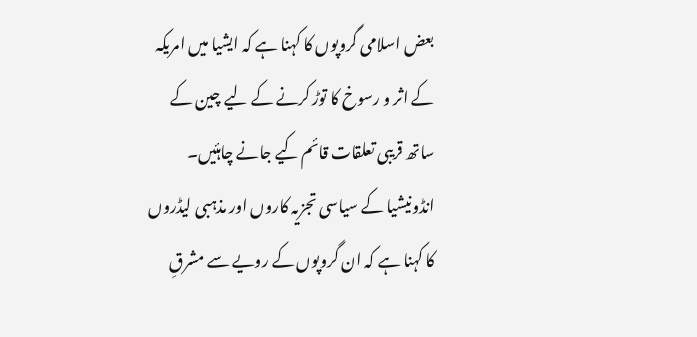بعض اسلامی گروپوں کا کہنا ہے کہ ایشیا میں امریکہ کے اثر و رسوخ کا توڑ کرنے کے لیے چین کے ساتھ قریبی تعلقات قائم کیے جانے چاہئیں۔ انڈونیشیا کے سیاسی تجزیہ کاروں اور مذہبی لیڈروں کا کہنا ہے کہ ان گروپوں کے رویے سے مشرقِ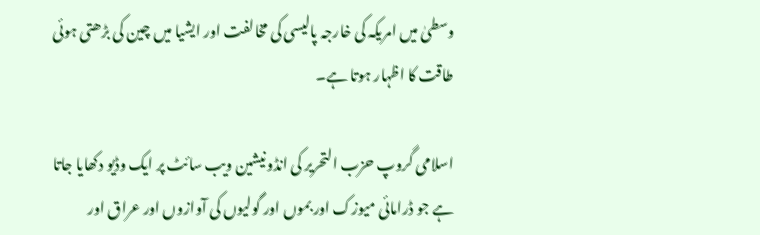وسطیٰ میں امریکہ کی خارجہ پالیسی کی مخالفت اور ایشیا میں چین کی بڑھتی ہوئی طاقت کا اظہار ہوتا ہے۔

اسلامی گروپ حزب التحریر کی انڈونیشین ویب سائٹ پر ایک وڈیو دکھایا جاتا ہے جو ڈرامائی میوزک اور بموں اور گولیوں کی آوازوں اور عراق اور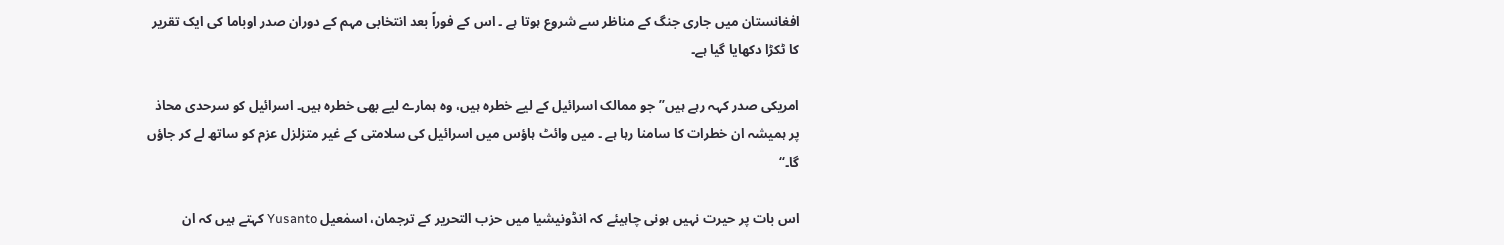افغانستان میں جاری جنگ کے مناظر سے شروع ہوتا ہے ۔ اس کے فوراً بعد انتخابی مہم کے دوران صدر اوباما کی ایک تقریر کا ٹکڑا دکھایا گیا ہے۔

امریکی صدر کہہ رہے ہیں’’جو ممالک اسرائیل کے لیے خطرہ ہیں، وہ ہمارے لیے بھی خطرہ ہیں۔ اسرائیل کو سرحدی محاذ پر ہمیشہ ان خطرات کا سامنا رہا ہے ۔ میں وائٹ ہاؤس میں اسرائیل کی سلامتی کے غیر متزلزل عزم کو ساتھ لے کر جاؤں گا۔‘‘

اس بات پر حیرت نہیں ہونی چاہیئے کہ انڈونیشیا میں حزب التحریر کے ترجمان، اسمٰعیل Yusanto کہتے ہیں کہ ان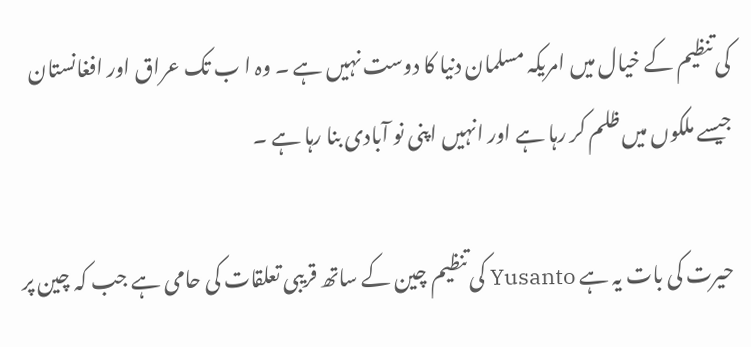کی تنظیم کے خیال میں امریکہ مسلمان دنیا کا دوست نہیں ہے ۔ وہ ا ب تک عراق اور افغانستان جیسے ملکوں میں ظلم کر رہا ہے اور انہیں اپنی نو آبادی بنا رہا ہے ۔

حیرت کی بات یہ ہے Yusanto کی تنظیم چین کے ساتھ قریبی تعلقات کی حامی ہے جب کہ چین پر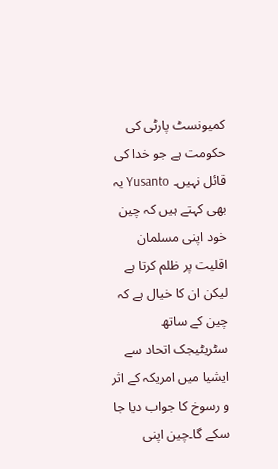کمیونسٹ پارٹی کی حکومت ہے جو خدا کی قائل نہیں۔ Yusanto یہ بھی کہتے ہیں کہ چین خود اپنی مسلمان اقلیت پر ظلم کرتا ہے لیکن ان کا خیال ہے کہ چین کے ساتھ سٹریٹیجک اتحاد سے ایشیا میں امریکہ کے اثر و رسوخ کا جواب دیا جا سکے گا۔چین اپنی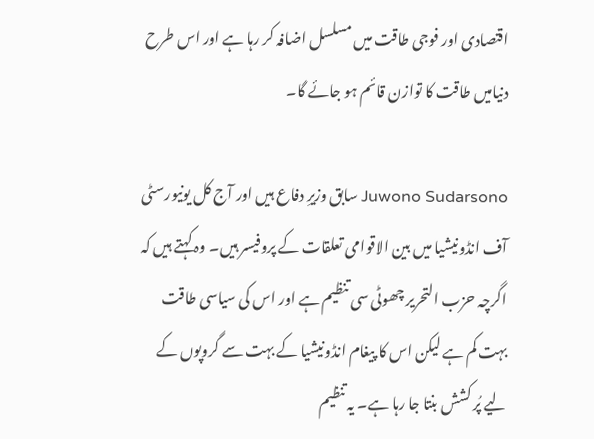اقتصادی اور فوجی طاقت میں مسلسل اضافہ کر رہا ہے اور اس طرح دنیامیں طاقت کا توازن قائم ہو جائے گا۔

Juwono Sudarsono سابق وزیرِ دفاع ہیں اور آج کل یونیورسٹی آف انڈونیشیا میں بین الاقوامی تعلقات کے پروفیسر ہیں۔ وہ کہتے ہیں کہ اگرچہ حزب التحریر چھوٹی سی تنظیم ہے اور اس کی سیاسی طاقت بہت کم ہے لیکن اس کا پیغام انڈونیشیا کے بہت سے گروپوں کے لیے پُر کشش بنتا جا رہا ہے۔ یہ تنظیم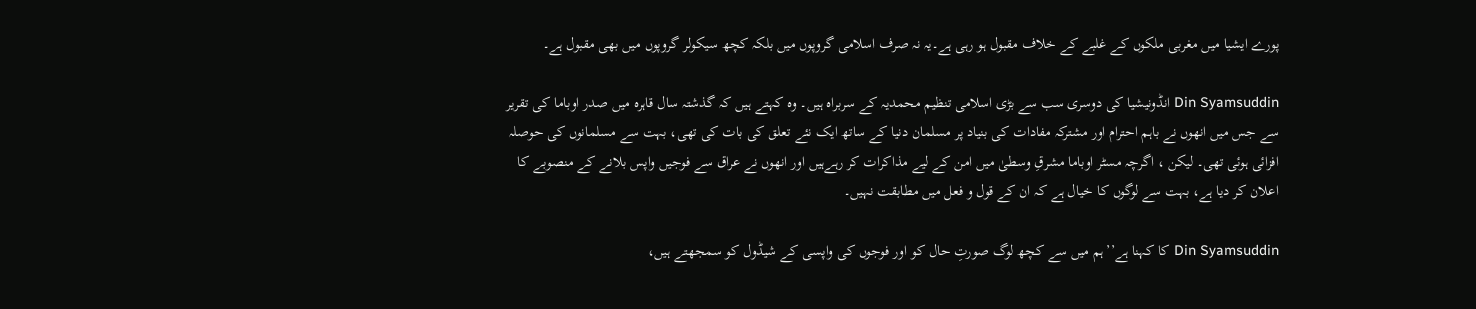پورے ایشیا میں مغربی ملکوں کے غلبے کے خلاف مقبول ہو رہی ہے۔یہ نہ صرف اسلامی گروپوں میں بلکہ کچھ سیکولر گروپوں میں بھی مقبول ہے۔

Din Syamsuddin انڈونیشیا کی دوسری سب سے بڑی اسلامی تنظیم محمدیہ کے سربراہ ہیں۔ وہ کہتے ہیں کہ گذشتہ سال قاہرہ میں صدر اوباما کی تقریر سے جس میں انھوں نے باہم احترام اور مشترکہ مفادات کی بنیاد پر مسلمان دنیا کے ساتھ ایک نئے تعلق کی بات کی تھی، بہت سے مسلمانوں کی حوصلہ افزائی ہوئی تھی۔ لیکن ، اگرچہ مسٹر اوباما مشرقِ وسطیٰ میں امن کے لیے مذاکرات کر رہےہیں اور انھوں نے عراق سے فوجیں واپس بلانے کے منصوبے کا اعلان کر دیا ہے، بہت سے لوگوں کا خیال ہے کہ ان کے قول و فعل میں مطابقت نہیں۔

Din Syamsuddin کا کہنا ہے’’ہم میں سے کچھ لوگ صورتِ حال کو اور فوجوں کی واپسی کے شیڈول کو سمجھتے ہیں،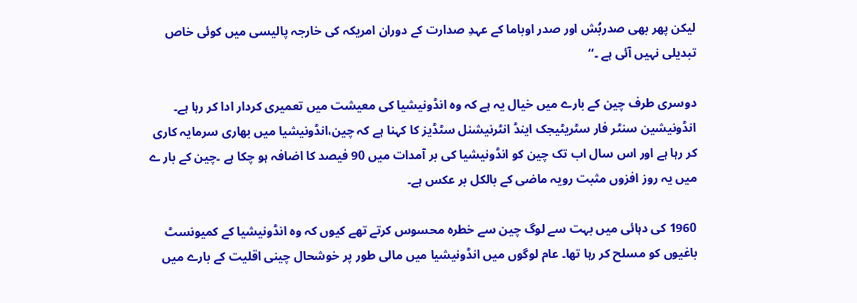لیکن پھر بھی صدربُش اور صدر اوباما کے عہدِ صدارت کے دوران امریکہ کی خارجہ پالیسی میں کوئی خاص تبدیلی نہیں آئی ہے ۔‘‘

دوسری طرف چین کے بارے میں خیال یہ ہے کہ وہ انڈونیشیا کی معیشت میں تعمیری کردار ادا کر رہا ہے۔ انڈونیشین سنٹر فار سٹریٹیجک اینڈ انٹرنیشنل سٹڈیز کا کہنا ہے کہ چین،انڈونیشیا میں بھاری سرمایہ کاری کر رہا ہے اور اس سال اب تک چین کو انڈونیشیا کی بر آمدات میں 90 فیصد کا اضافہ ہو چکا ہے ۔چین کے بار ے میں یہ روز افزوں مثبت رویہ ماضی کے بالکل بر عکس ہے۔

1960 کی دہائی میں بہت سے لوگ چین سے خطرہ محسوس کرتے تھے کیوں کہ وہ انڈونیشیا کے کمیونسٹ باغیوں کو مسلح کر رہا تھا۔ عام لوگوں میں انڈونیشیا میں مالی طور پر خوشحال چینی اقلیت کے بارے میں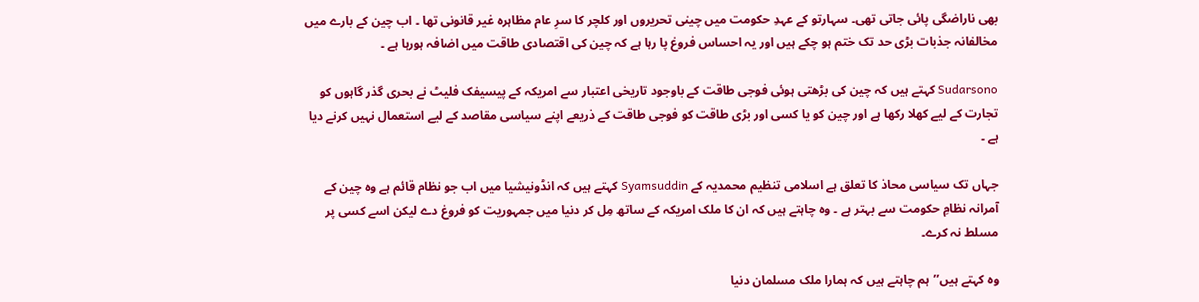بھی ناراضگی پائی جاتی تھی۔ سہارتو کے عہدِ حکومت میں چینی تحریروں اور کلچر کا سرِ عام مظاہرہ غیر قانونی تھا ۔ اب چین کے بارے میں مخالفانہ جذبات بڑی حد تک ختم ہو چکے ہیں اور یہ احساس فروغ پا رہا ہے کہ چین کی اقتصادی طاقت میں اضافہ ہورہا ہے ۔

Sudarsono کہتے ہیں کہ چین کی بڑھتی ہوئی فوجی طاقت کے باوجود تاریخی اعتبار سے امریکہ کے پیسیفک فلیٹ نے بحری گذر گاہوں کو تجارت کے لیے کھلا رکھا ہے اور چین کو یا کسی اور بڑی طاقت کو فوجی طاقت کے ذریعے اپنے سیاسی مقاصد کے لیے استعمال نہیں کرنے دیا ہے ۔

جہاں تک سیاسی محاذ کا تعلق ہے اسلامی تنظیم محمدیہ کے Syamsuddin کہتے ہیں کہ انڈونیشیا میں اب جو نظام قائم ہے وہ چین کے آمرانہ نظامِ حکومت سے بہتر ہے ۔ وہ چاہتے ہیں کہ ان کا ملک امریکہ کے ساتھ مِل کر دنیا میں جمہوریت کو فروغ دے لیکن اسے کسی پر مسلط نہ کرے۔

وہ کہتے ہیں’’ہم چاہتے ہیں کہ ہمارا ملک مسلمان دنیا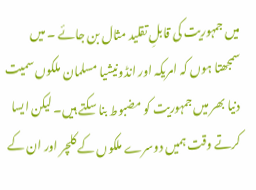میں جمہوریت کی قابلِ تقلید مثال بن جائے ۔ میں سمجھتا ہوں کہ امریکہ اور انڈونیشیا مسلمان ملکوں سمیت دنیا بھر میں جمہوریت کو مضبوط بنا سکتے ہیں۔ لیکن ایسا کرتے وقت ہمیں دوسرے ملکوں کے کلچر اور ان کے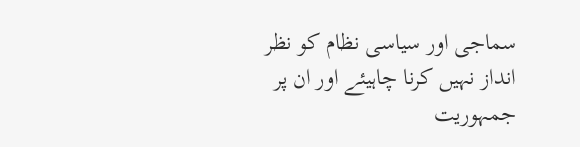سماجی اور سیاسی نظام کو نظر انداز نہیں کرنا چاہیئے اور ان پر جمہوریت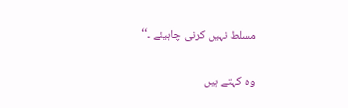مسلط نہیں کرنی چاہیئے ۔‘‘

وہ کہتے ہیں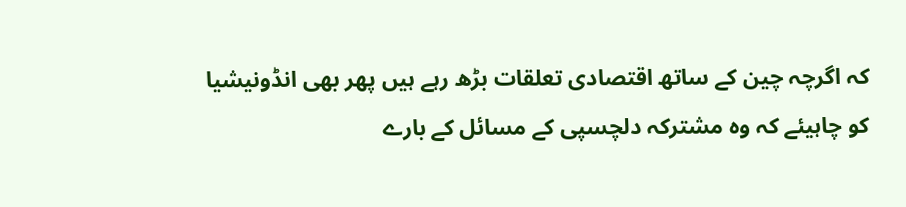کہ اگرچہ چین کے ساتھ اقتصادی تعلقات بڑھ رہے ہیں پھر بھی انڈونیشیا کو چاہیئے کہ وہ مشترکہ دلچسپی کے مسائل کے بارے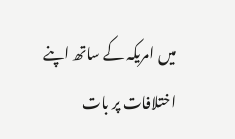میں امریکہ کے ساتھ اپنے اختلافات پر بات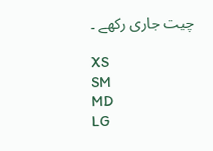چیت جاری رکھے ۔

XS
SM
MD
LG